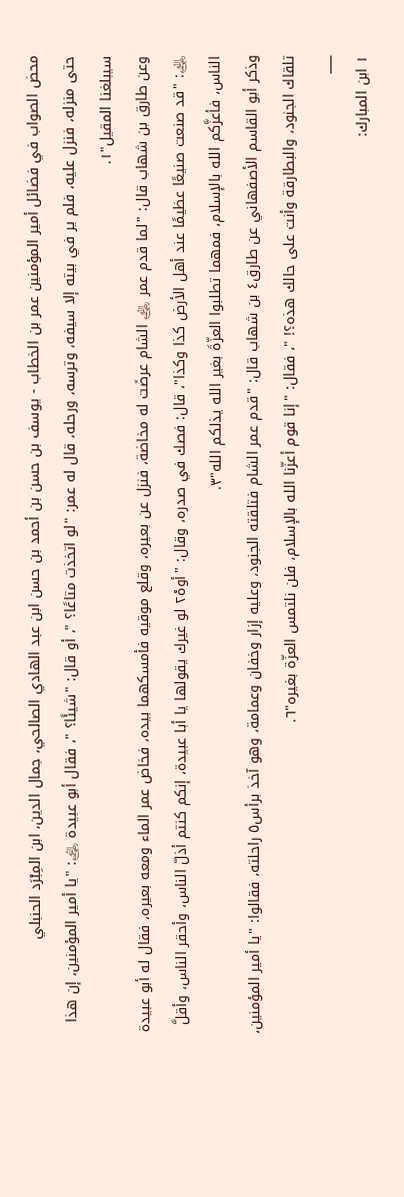محض الصواب في فضائل أمير المؤمنين عمر بن الخطاب - يوسف بن حسن بن أحمد بن حسن ابن عبد الهادي الصالحي، جمال الدين، ابن المِبْرَد الحنبلي
حتى منزله، فنزل عليه، فلم ير في بيته إلا سيفه، وترسه، ورحله، قال له عمر: "لو اتخذت متاعًا؟ "، أو قال: "شيئًا؟ "، فقال أبو عبيدة ﵁: "يا أمير المؤمنين، إن هذا سيبلغنا المقيل"١.
وعن طارق بن شهاب قال: "لما قدم عمر ﵁ الشام عرضَت له مخاضة، فنزل عن بعيره، وقلع موقيه فأمسكهما بيده، فخاض عمر الماء ومعه بعيره، فقال له أبو عبيدة ﵁: "قد صنعت صنيعًا عظيمًا عند أهل الأرض كذا وكذا"، قال: فصك في صدره، وقال: "أوهْ٢ لو غيرك يقولها يا أبا عبيدة، إنكم كنتم أذلّ الناس، وأحقر الناس، وأقلَّ الناس، فأعزَّكم الله بالإسلام، فمهما تطلبوا العزّةَ بغير الله يذلكم الله"٣.
وذكر أبو القاسم الأصفهاني عن طارق٤ بن شهاب قال: "قدم عمر الشام فتلقته الجنود، وعليه إزار وخفان وعمامة، وهو آخذ برأس٥ راحلته، فقالوا: "يا أمير المؤمنين، تلقاك الجنود، والبطارقة وأنت على حالك هذه؟! "، فقال: "إنا قوم أعزّنا الله بالإسلام، فلن نلتمس العزّة بغيره"٦.
___
١ ابن المبارك: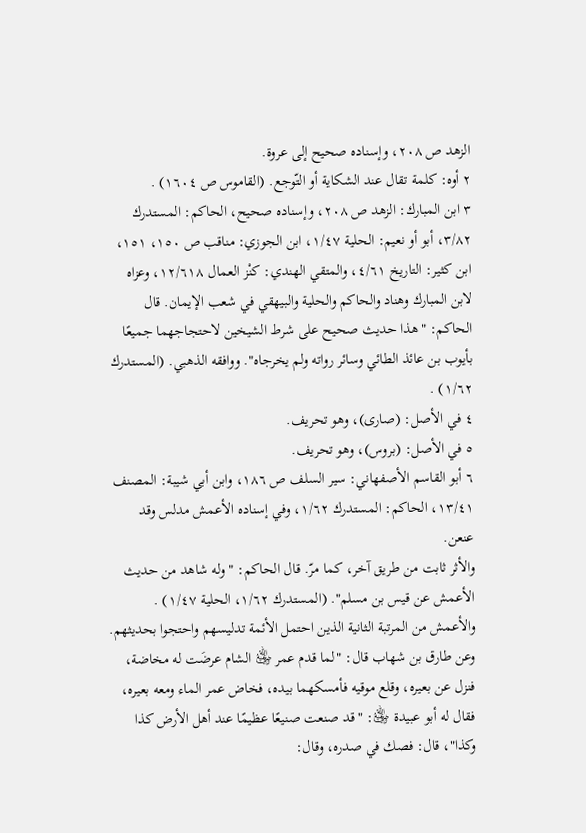الزهد ص ٢٠٨، وإسناده صحيح إلى عروة.
٢ أوه: كلمة تقال عند الشكاية أو التّوجع. (القاموس ص ١٦٠٤) .
٣ ابن المبارك: الزهد ص ٢٠٨، وإسناده صحيح، الحاكم: المستدرك ٣/٨٢، أبو أو نعيم: الحلية ١/٤٧، ابن الجوزي: مناقب ص ١٥٠، ١٥١، ابن كثير: التاريخ ٤/٦١، والمتقي الهندي: كنْز العمال ١٢/٦١٨، وعزاه لابن المبارك وهناد والحاكم والحلية والبيهقي في شعب الإيمان. قال الحاكم: "هذا حديث صحيح على شرط الشيخين لاحتجاجهما جميعًا بأيوب بن عائذ الطائي وسائر رواته ولم يخرجاه". ووافقه الذهبي. (المستدرك ١/٦٢) .
٤ في الأصل: (صارى)، وهو تحريف.
٥ في الأصل: (بروس)، وهو تحريف.
٦ أبو القاسم الأصفهاني: سير السلف ص ١٨٦، وابن أبي شيبة: المصنف ١٣/٤١، الحاكم: المستدرك ١/٦٢، وفي إسناده الأعمش مدلس وقد عنعن.
والأثر ثابت من طريق آخر، كما مرّ. قال الحاكم: "وله شاهد من حديث الأعمش عن قيس بن مسلم". (المستدرك ١/٦٢، الحلية ١/٤٧) .
والأعمش من المرتبة الثانية الذين احتمل الأئمة تدليسهم واحتجوا بحديثهم.
وعن طارق بن شهاب قال: "لما قدم عمر ﵁ الشام عرضَت له مخاضة، فنزل عن بعيره، وقلع موقيه فأمسكهما بيده، فخاض عمر الماء ومعه بعيره، فقال له أبو عبيدة ﵁: "قد صنعت صنيعًا عظيمًا عند أهل الأرض كذا وكذا"، قال: فصك في صدره، وقال: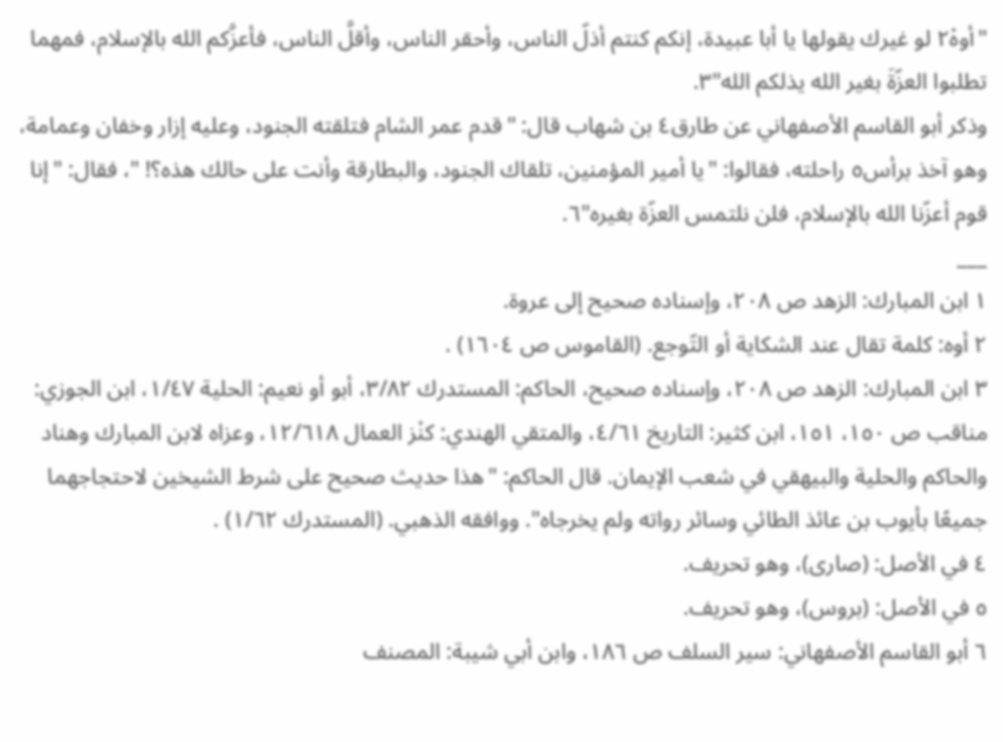"أوهْ٢ لو غيرك يقولها يا أبا عبيدة، إنكم كنتم أذلّ الناس، وأحقر الناس، وأقلَّ الناس، فأعزَّكم الله بالإسلام، فمهما تطلبوا العزّةَ بغير الله يذلكم الله"٣.
وذكر أبو القاسم الأصفهاني عن طارق٤ بن شهاب قال: "قدم عمر الشام فتلقته الجنود، وعليه إزار وخفان وعمامة، وهو آخذ برأس٥ راحلته، فقالوا: "يا أمير المؤمنين، تلقاك الجنود، والبطارقة وأنت على حالك هذه؟! "، فقال: "إنا قوم أعزّنا الله بالإسلام، فلن نلتمس العزّة بغيره"٦.
___
١ ابن المبارك: الزهد ص ٢٠٨، وإسناده صحيح إلى عروة.
٢ أوه: كلمة تقال عند الشكاية أو التّوجع. (القاموس ص ١٦٠٤) .
٣ ابن المبارك: الزهد ص ٢٠٨، وإسناده صحيح، الحاكم: المستدرك ٣/٨٢، أبو أو نعيم: الحلية ١/٤٧، ابن الجوزي: مناقب ص ١٥٠، ١٥١، ابن كثير: التاريخ ٤/٦١، والمتقي الهندي: كنْز العمال ١٢/٦١٨، وعزاه لابن المبارك وهناد والحاكم والحلية والبيهقي في شعب الإيمان. قال الحاكم: "هذا حديث صحيح على شرط الشيخين لاحتجاجهما جميعًا بأيوب بن عائذ الطائي وسائر رواته ولم يخرجاه". ووافقه الذهبي. (المستدرك ١/٦٢) .
٤ في الأصل: (صارى)، وهو تحريف.
٥ في الأصل: (بروس)، وهو تحريف.
٦ أبو القاسم الأصفهاني: سير السلف ص ١٨٦، وابن أبي شيبة: المصنف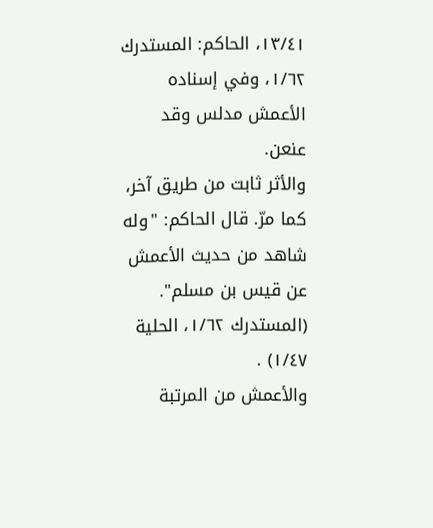١٣/٤١، الحاكم: المستدرك ١/٦٢، وفي إسناده الأعمش مدلس وقد عنعن.
والأثر ثابت من طريق آخر، كما مرّ. قال الحاكم: "وله شاهد من حديث الأعمش عن قيس بن مسلم". (المستدرك ١/٦٢، الحلية ١/٤٧) .
والأعمش من المرتبة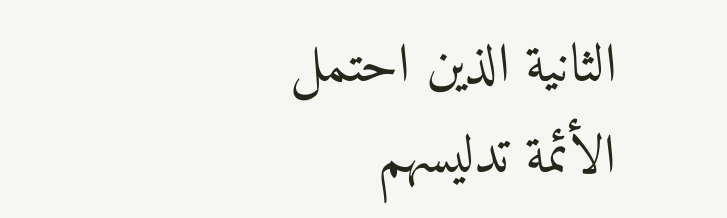الثانية الذين احتمل الأئمة تدليسهم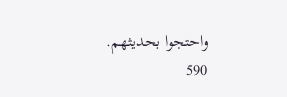واحتجوا بحديثهم.
590